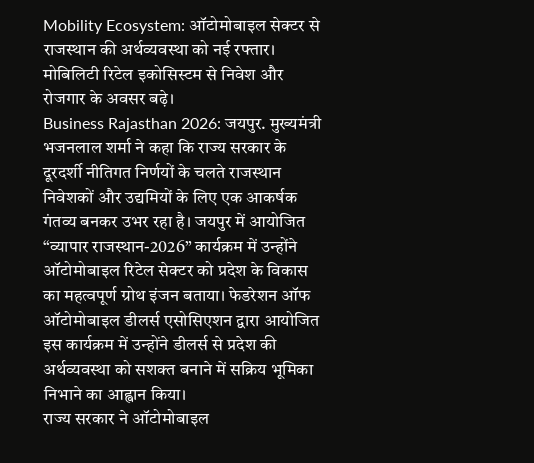Mobility Ecosystem: ऑटोमोबाइल सेक्टर से राजस्थान की अर्थव्यवस्था को नई रफ्तार। मोबिलिटी रिटेल इकोसिस्टम से निवेश और रोजगार के अवसर बढ़े।
Business Rajasthan 2026: जयपुर. मुख्यमंत्री भजनलाल शर्मा ने कहा कि राज्य सरकार के दूरदर्शी नीतिगत निर्णयों के चलते राजस्थान निवेशकों और उद्यमियों के लिए एक आकर्षक गंतव्य बनकर उभर रहा है। जयपुर में आयोजित “व्यापार राजस्थान-2026” कार्यक्रम में उन्होंने ऑटोमोबाइल रिटेल सेक्टर को प्रदेश के विकास का महत्वपूर्ण ग्रोथ इंजन बताया। फेडरेशन ऑफ ऑटोमोबाइल डीलर्स एसोसिएशन द्वारा आयोजित इस कार्यक्रम में उन्होंने डीलर्स से प्रदेश की अर्थव्यवस्था को सशक्त बनाने में सक्रिय भूमिका निभाने का आह्वान किया।
राज्य सरकार ने ऑटोमोबाइल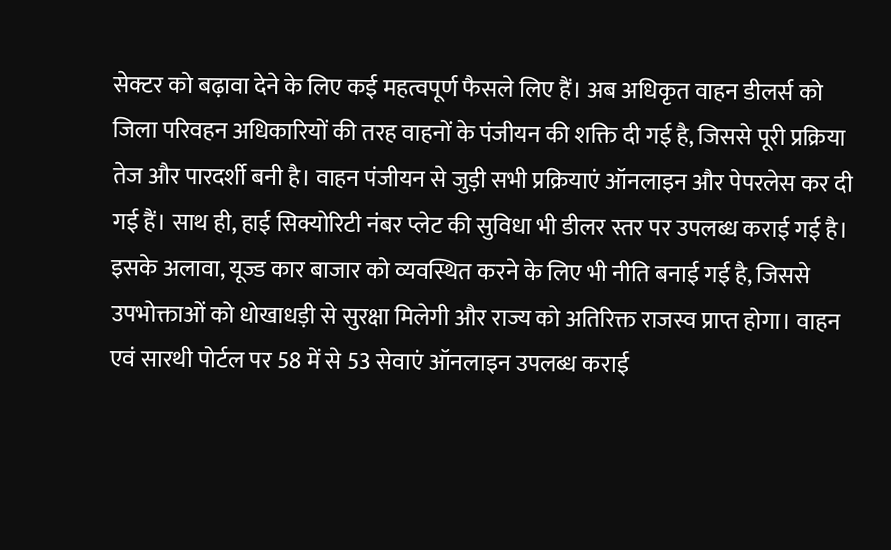सेक्टर को बढ़ावा देने के लिए कई महत्वपूर्ण फैसले लिए हैं। अब अधिकृत वाहन डीलर्स को जिला परिवहन अधिकारियों की तरह वाहनों के पंजीयन की शक्ति दी गई है, जिससे पूरी प्रक्रिया तेज और पारदर्शी बनी है। वाहन पंजीयन से जुड़ी सभी प्रक्रियाएं ऑनलाइन और पेपरलेस कर दी गई हैं। साथ ही, हाई सिक्योरिटी नंबर प्लेट की सुविधा भी डीलर स्तर पर उपलब्ध कराई गई है।
इसके अलावा, यूज्ड कार बाजार को व्यवस्थित करने के लिए भी नीति बनाई गई है, जिससे उपभोक्ताओं को धोखाधड़ी से सुरक्षा मिलेगी और राज्य को अतिरिक्त राजस्व प्राप्त होगा। वाहन एवं सारथी पोर्टल पर 58 में से 53 सेवाएं ऑनलाइन उपलब्ध कराई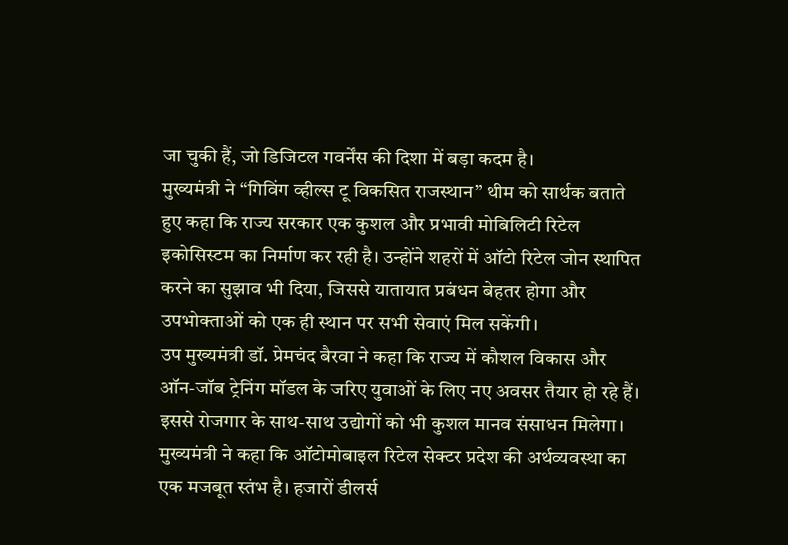जा चुकी हैं, जो डिजिटल गवर्नेंस की दिशा में बड़ा कदम है।
मुख्यमंत्री ने “गिविंग व्हील्स टू विकसित राजस्थान” थीम को सार्थक बताते हुए कहा कि राज्य सरकार एक कुशल और प्रभावी मोबिलिटी रिटेल इकोसिस्टम का निर्माण कर रही है। उन्होंने शहरों में ऑटो रिटेल जोन स्थापित करने का सुझाव भी दिया, जिससे यातायात प्रबंधन बेहतर होगा और उपभोक्ताओं को एक ही स्थान पर सभी सेवाएं मिल सकेंगी।
उप मुख्यमंत्री डॉ. प्रेमचंद बैरवा ने कहा कि राज्य में कौशल विकास और ऑन-जॉब ट्रेनिंग मॉडल के जरिए युवाओं के लिए नए अवसर तैयार हो रहे हैं। इससे रोजगार के साथ-साथ उद्योगों को भी कुशल मानव संसाधन मिलेगा।
मुख्यमंत्री ने कहा कि ऑटोमोबाइल रिटेल सेक्टर प्रदेश की अर्थव्यवस्था का एक मजबूत स्तंभ है। हजारों डीलर्स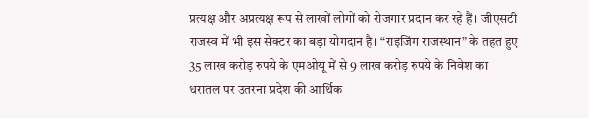प्रत्यक्ष और अप्रत्यक्ष रूप से लाखों लोगों को रोजगार प्रदान कर रहे हैं। जीएसटी राजस्व में भी इस सेक्टर का बड़ा योगदान है। “राइजिंग राजस्थान” के तहत हुए 35 लाख करोड़ रुपये के एमओयू में से 9 लाख करोड़ रुपये के निवेश का धरातल पर उतरना प्रदेश की आर्थिक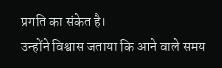प्रगति का संकेत है।
उन्होंने विश्वास जताया कि आने वाले समय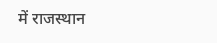में राजस्थान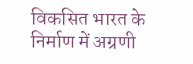विकसित भारत के निर्माण में अग्रणी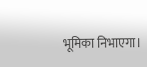भूमिका निभाएगा।